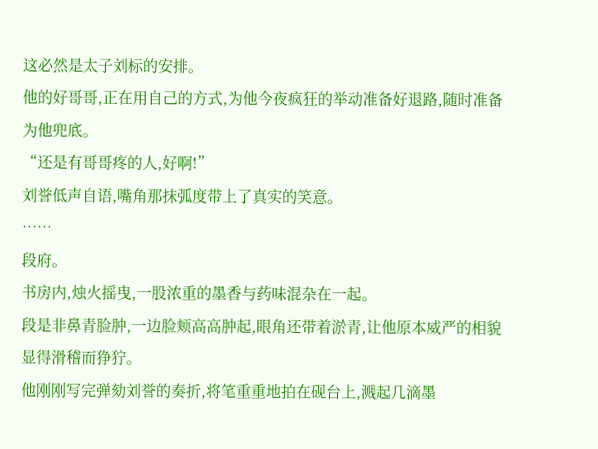这必然是太子刘标的安排。
他的好哥哥,正在用自己的方式,为他今夜疯狂的举动准备好退路,随时准备为他兜底。
“还是有哥哥疼的人,好啊!”
刘誉低声自语,嘴角那抹弧度带上了真实的笑意。
……
段府。
书房内,烛火摇曳,一股浓重的墨香与药味混杂在一起。
段是非鼻青脸肿,一边脸颊高高肿起,眼角还带着淤青,让他原本威严的相貌显得滑稽而狰狞。
他刚刚写完弹劾刘誉的奏折,将笔重重地拍在砚台上,溅起几滴墨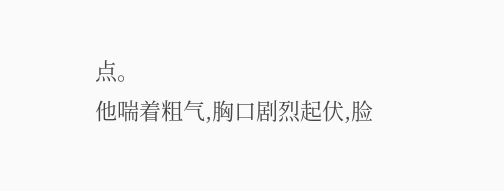点。
他喘着粗气,胸口剧烈起伏,脸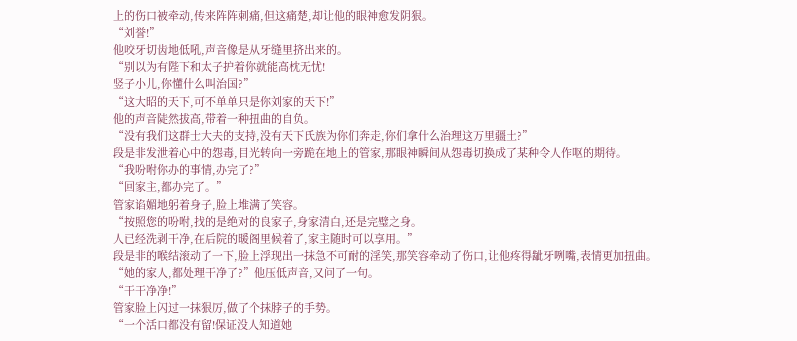上的伤口被牵动,传来阵阵刺痛,但这痛楚,却让他的眼神愈发阴狠。
“刘誉!”
他咬牙切齿地低吼,声音像是从牙缝里挤出来的。
“别以为有陛下和太子护着你就能高枕无忧!
竖子小儿,你懂什么叫治国?”
“这大昭的天下,可不单单只是你刘家的天下!”
他的声音陡然拔高,带着一种扭曲的自负。
“没有我们这群士大夫的支持,没有天下氏族为你们奔走,你们拿什么治理这万里疆土?”
段是非发泄着心中的怨毒,目光转向一旁跪在地上的管家,那眼神瞬间从怨毒切换成了某种令人作呕的期待。
“我吩咐你办的事情,办完了?”
“回家主,都办完了。”
管家谄媚地躬着身子,脸上堆满了笑容。
“按照您的吩咐,找的是绝对的良家子,身家清白,还是完璧之身。
人已经洗剥干净,在后院的暖阁里候着了,家主随时可以享用。”
段是非的喉结滚动了一下,脸上浮现出一抹急不可耐的淫笑,那笑容牵动了伤口,让他疼得龇牙咧嘴,表情更加扭曲。
“她的家人,都处理干净了?”他压低声音,又问了一句。
“干干净净!”
管家脸上闪过一抹狠厉,做了个抹脖子的手势。
“一个活口都没有留!保证没人知道她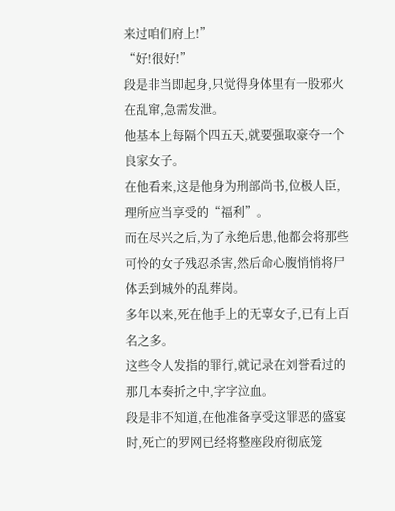来过咱们府上!”
“好!很好!”
段是非当即起身,只觉得身体里有一股邪火在乱窜,急需发泄。
他基本上每隔个四五天,就要强取豪夺一个良家女子。
在他看来,这是他身为刑部尚书,位极人臣,理所应当享受的“福利”。
而在尽兴之后,为了永绝后患,他都会将那些可怜的女子残忍杀害,然后命心腹悄悄将尸体丢到城外的乱葬岗。
多年以来,死在他手上的无辜女子,已有上百名之多。
这些令人发指的罪行,就记录在刘誉看过的那几本奏折之中,字字泣血。
段是非不知道,在他准备享受这罪恶的盛宴时,死亡的罗网已经将整座段府彻底笼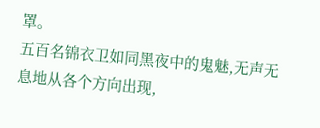罩。
五百名锦衣卫如同黑夜中的鬼魅,无声无息地从各个方向出现,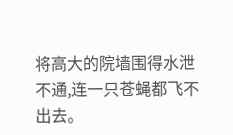将高大的院墙围得水泄不通,连一只苍蝇都飞不出去。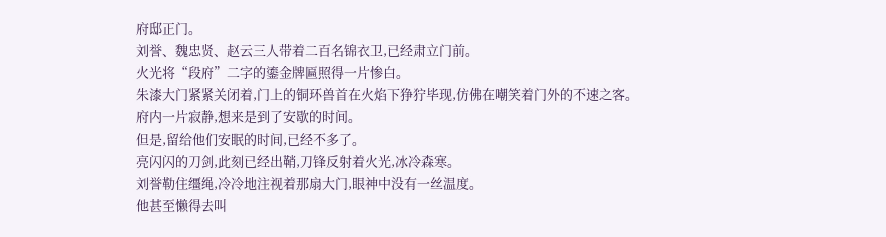府邸正门。
刘誉、魏忠贤、赵云三人带着二百名锦衣卫,已经肃立门前。
火光将“段府”二字的鎏金牌匾照得一片惨白。
朱漆大门紧紧关闭着,门上的铜环兽首在火焰下狰狞毕现,仿佛在嘲笑着门外的不速之客。
府内一片寂静,想来是到了安歇的时间。
但是,留给他们安眠的时间,已经不多了。
亮闪闪的刀剑,此刻已经出鞘,刀锋反射着火光,冰冷森寒。
刘誉勒住缰绳,冷冷地注视着那扇大门,眼神中没有一丝温度。
他甚至懒得去叫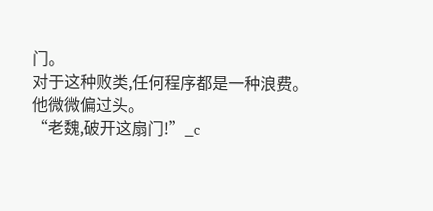门。
对于这种败类,任何程序都是一种浪费。
他微微偏过头。
“老魏,破开这扇门!”_c